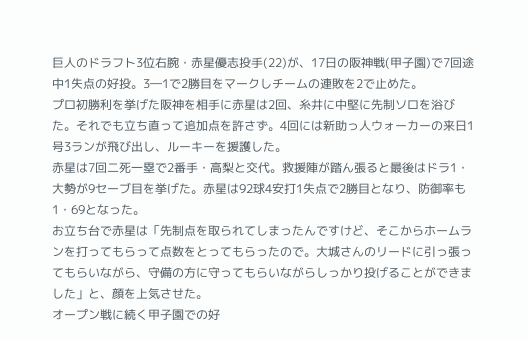巨人のドラフト3位右腕・赤星優志投手(22)が、17日の阪神戦(甲子園)で7回途中1失点の好投。3―1で2勝目をマークしチームの連敗を2で止めた。
プロ初勝利を挙げた阪神を相手に赤星は2回、糸井に中堅に先制ソロを浴びた。それでも立ち直って追加点を許さず。4回には新助っ人ウォーカーの来日1号3ランが飛び出し、ルーキーを援護した。
赤星は7回二死一塁で2番手・高梨と交代。救援陣が踏ん張ると最後はドラ1・大勢が9セーブ目を挙げた。赤星は92球4安打1失点で2勝目となり、防御率も1・69となった。
お立ち台で赤星は「先制点を取られてしまったんですけど、そこからホームランを打ってもらって点数をとってもらったので。大城さんのリードに引っ張ってもらいながら、守備の方に守ってもらいながらしっかり投げることができました」と、顔を上気させた。
オープン戦に続く甲子園での好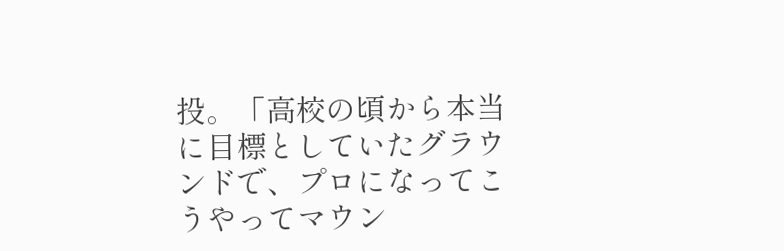投。「高校の頃から本当に目標としていたグラウンドで、プロになってこうやってマウン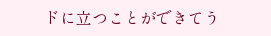ドに立つことができてう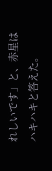れしいです」と、赤星はハキハキと答えた。